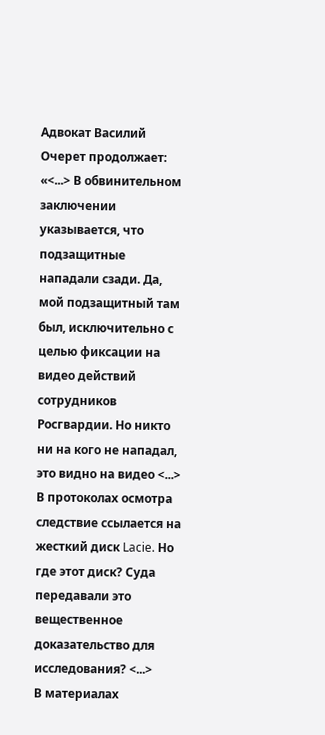Адвокат Василий Очерет продолжает:
«<...> В обвинительном заключении указывается, что подзащитные нападали сзади. Да, мой подзащитный там был, исключительно с целью фиксации на видео действий сотрудников Росгвардии. Но никто ни на кого не нападал, это видно на видео <...>
В протоколах осмотра следствие ссылается на жесткий диск Lacie. Но где этот диск? Суда передавали это вещественное доказательство для исследования? <...>
В материалах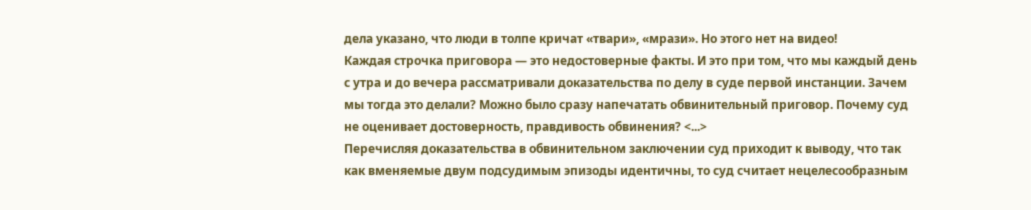дела указано, что люди в толпе кричат «твари», «мрази». Но этого нет на видео!
Каждая строчка приговора — это недостоверные факты. И это при том, что мы каждый день с утра и до вечера рассматривали доказательства по делу в суде первой инстанции. Зачем мы тогда это делали? Можно было сразу напечатать обвинительный приговор. Почему суд не оценивает достоверность, правдивость обвинения? <...>
Перечисляя доказательства в обвинительном заключении суд приходит к выводу, что так как вменяемые двум подсудимым эпизоды идентичны, то суд считает нецелесообразным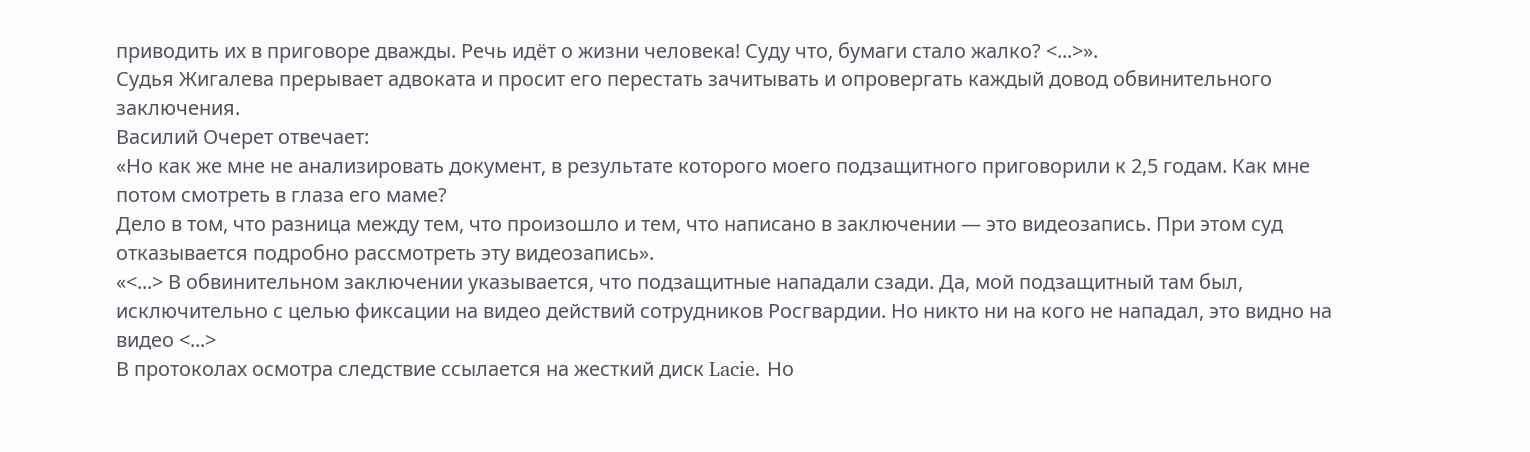приводить их в приговоре дважды. Речь идёт о жизни человека! Суду что, бумаги стало жалко? <...>».
Судья Жигалева прерывает адвоката и просит его перестать зачитывать и опровергать каждый довод обвинительного заключения.
Василий Очерет отвечает:
«Но как же мне не анализировать документ, в результате которого моего подзащитного приговорили к 2,5 годам. Как мне потом смотреть в глаза его маме?
Дело в том, что разница между тем, что произошло и тем, что написано в заключении — это видеозапись. При этом суд отказывается подробно рассмотреть эту видеозапись».
«<...> В обвинительном заключении указывается, что подзащитные нападали сзади. Да, мой подзащитный там был, исключительно с целью фиксации на видео действий сотрудников Росгвардии. Но никто ни на кого не нападал, это видно на видео <...>
В протоколах осмотра следствие ссылается на жесткий диск Lacie. Но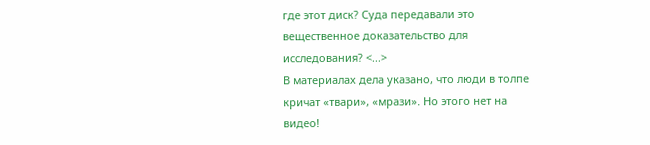где этот диск? Суда передавали это вещественное доказательство для исследования? <...>
В материалах дела указано, что люди в толпе кричат «твари», «мрази». Но этого нет на видео!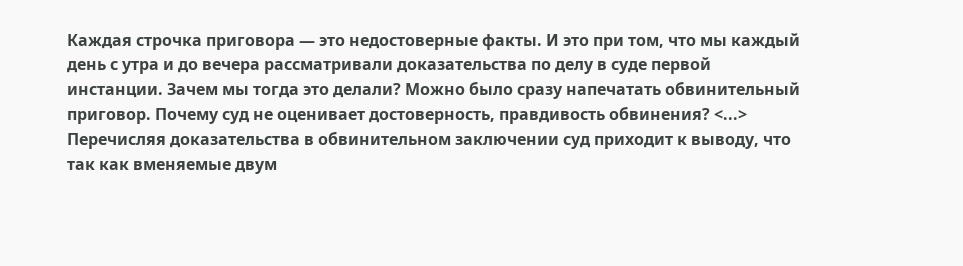Каждая строчка приговора — это недостоверные факты. И это при том, что мы каждый день с утра и до вечера рассматривали доказательства по делу в суде первой инстанции. Зачем мы тогда это делали? Можно было сразу напечатать обвинительный приговор. Почему суд не оценивает достоверность, правдивость обвинения? <...>
Перечисляя доказательства в обвинительном заключении суд приходит к выводу, что так как вменяемые двум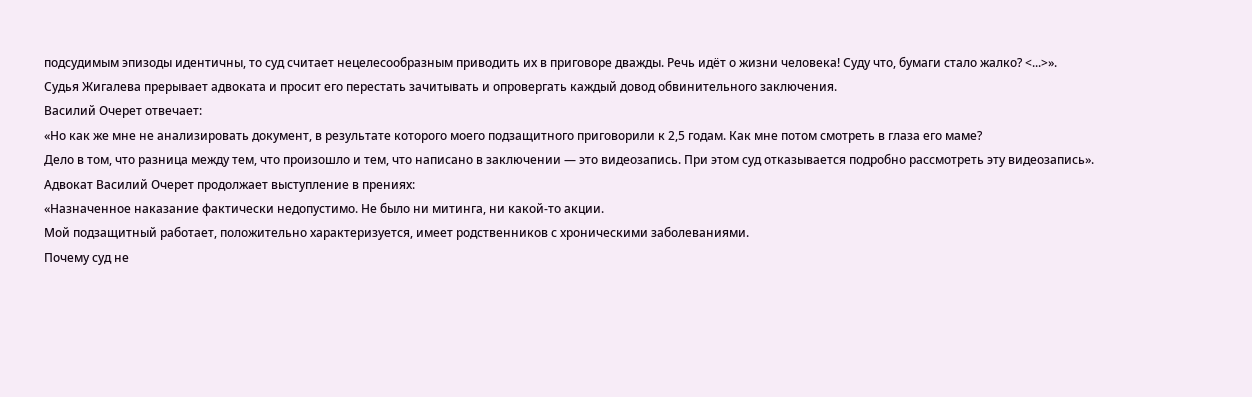подсудимым эпизоды идентичны, то суд считает нецелесообразным приводить их в приговоре дважды. Речь идёт о жизни человека! Суду что, бумаги стало жалко? <...>».
Судья Жигалева прерывает адвоката и просит его перестать зачитывать и опровергать каждый довод обвинительного заключения.
Василий Очерет отвечает:
«Но как же мне не анализировать документ, в результате которого моего подзащитного приговорили к 2,5 годам. Как мне потом смотреть в глаза его маме?
Дело в том, что разница между тем, что произошло и тем, что написано в заключении — это видеозапись. При этом суд отказывается подробно рассмотреть эту видеозапись».
Адвокат Василий Очерет продолжает выступление в прениях:
«Назначенное наказание фактически недопустимо. Не было ни митинга, ни какой-то акции.
Мой подзащитный работает, положительно характеризуется, имеет родственников с хроническими заболеваниями.
Почему суд не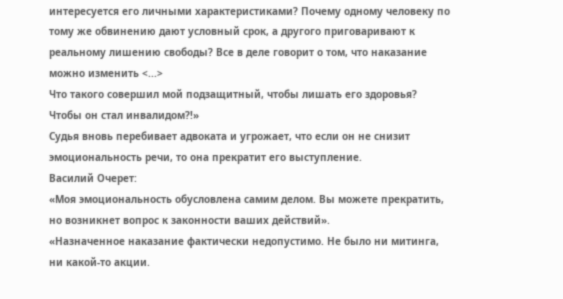интересуется его личными характеристиками? Почему одному человеку по тому же обвинению дают условный срок, а другого приговаривают к реальному лишению свободы? Все в деле говорит о том, что наказание можно изменить <...>
Что такого совершил мой подзащитный, чтобы лишать его здоровья? Чтобы он стал инвалидом?!»
Судья вновь перебивает адвоката и угрожает, что если он не снизит эмоциональность речи, то она прекратит его выступление.
Василий Очерет:
«Моя эмоциональность обусловлена самим делом. Вы можете прекратить, но возникнет вопрос к законности ваших действий».
«Назначенное наказание фактически недопустимо. Не было ни митинга, ни какой-то акции.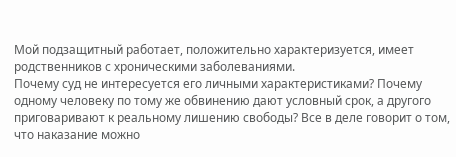Мой подзащитный работает, положительно характеризуется, имеет родственников с хроническими заболеваниями.
Почему суд не интересуется его личными характеристиками? Почему одному человеку по тому же обвинению дают условный срок, а другого приговаривают к реальному лишению свободы? Все в деле говорит о том, что наказание можно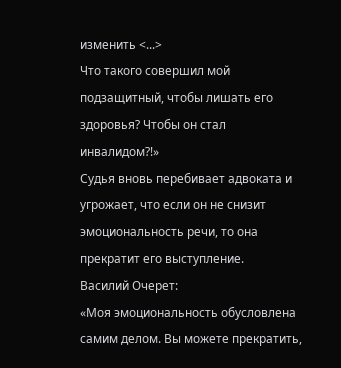изменить <...>
Что такого совершил мой подзащитный, чтобы лишать его здоровья? Чтобы он стал инвалидом?!»
Судья вновь перебивает адвоката и угрожает, что если он не снизит эмоциональность речи, то она прекратит его выступление.
Василий Очерет:
«Моя эмоциональность обусловлена самим делом. Вы можете прекратить,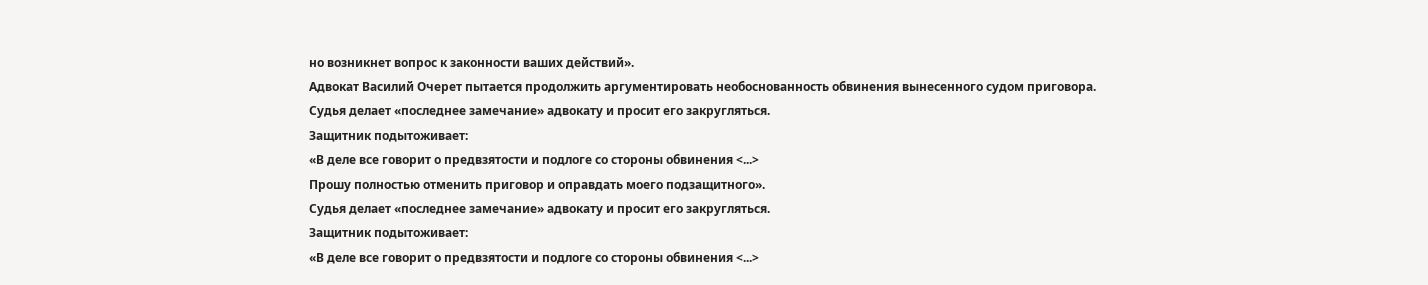но возникнет вопрос к законности ваших действий».
Адвокат Василий Очерет пытается продолжить аргументировать необоснованность обвинения вынесенного судом приговора.
Судья делает «последнее замечание» адвокату и просит его закругляться.
Защитник подытоживает:
«В деле все говорит о предвзятости и подлоге со стороны обвинения <...>
Прошу полностью отменить приговор и оправдать моего подзащитного».
Судья делает «последнее замечание» адвокату и просит его закругляться.
Защитник подытоживает:
«В деле все говорит о предвзятости и подлоге со стороны обвинения <...>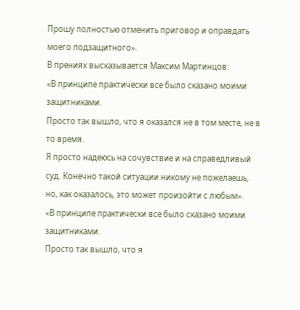Прошу полностью отменить приговор и оправдать моего подзащитного».
В прениях высказывается Максим Мартинцов:
«В принципе практически все было сказано моими защитниками.
Просто так вышло, что я оказался не в том месте, не в то время.
Я просто надеюсь на сочувствие и на справедливый суд. Конечно такой ситуации никому не пожелаешь, но, как оказалось, это может произойти с любым».
«В принципе практически все было сказано моими защитниками.
Просто так вышло, что я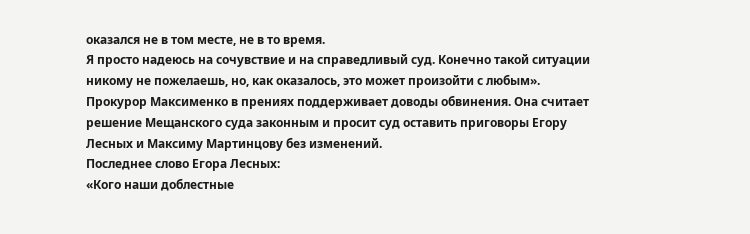оказался не в том месте, не в то время.
Я просто надеюсь на сочувствие и на справедливый суд. Конечно такой ситуации никому не пожелаешь, но, как оказалось, это может произойти с любым».
Прокурор Максименко в прениях поддерживает доводы обвинения. Она считает решение Мещанского суда законным и просит суд оставить приговоры Егору Лесных и Максиму Мартинцову без изменений.
Последнее слово Егора Лесных:
«Кого наши доблестные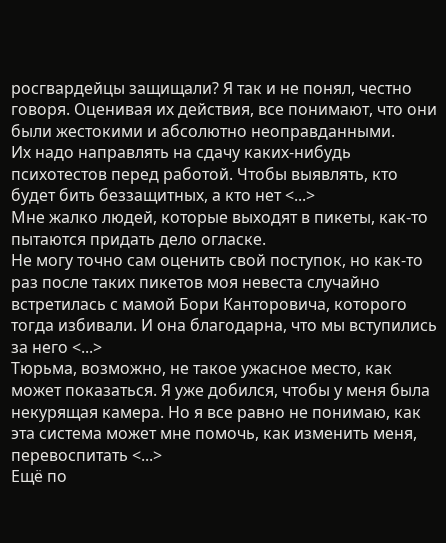росгвардейцы защищали? Я так и не понял, честно говоря. Оценивая их действия, все понимают, что они были жестокими и абсолютно неоправданными.
Их надо направлять на сдачу каких-нибудь психотестов перед работой. Чтобы выявлять, кто будет бить беззащитных, а кто нет <...>
Мне жалко людей, которые выходят в пикеты, как-то пытаются придать дело огласке.
Не могу точно сам оценить свой поступок, но как-то раз после таких пикетов моя невеста случайно встретилась с мамой Бори Канторовича, которого тогда избивали. И она благодарна, что мы вступились за него <...>
Тюрьма, возможно, не такое ужасное место, как может показаться. Я уже добился, чтобы у меня была некурящая камера. Но я все равно не понимаю, как эта система может мне помочь, как изменить меня, перевоспитать <...>
Ещё по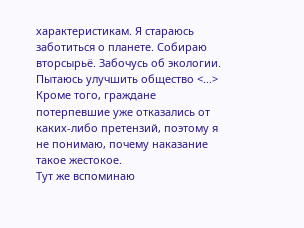характеристикам. Я стараюсь заботиться о планете. Собираю вторсырьё. Забочусь об экологии. Пытаюсь улучшить общество <...>
Кроме того, граждане потерпевшие уже отказались от каких-либо претензий, поэтому я не понимаю, почему наказание такое жестокое.
Тут же вспоминаю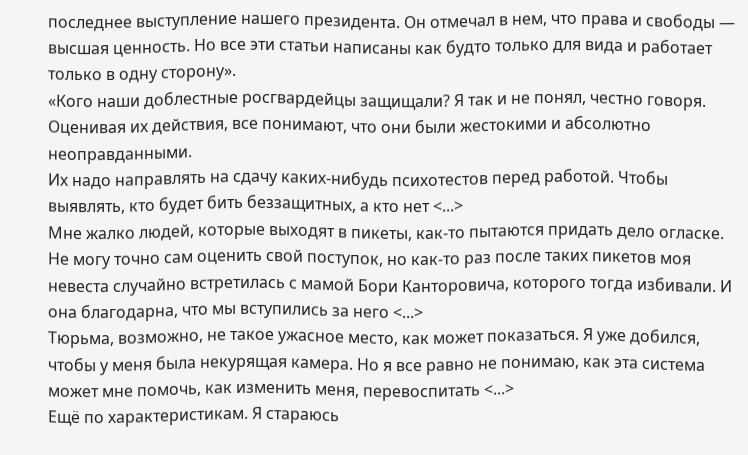последнее выступление нашего президента. Он отмечал в нем, что права и свободы — высшая ценность. Но все эти статьи написаны как будто только для вида и работает только в одну сторону».
«Кого наши доблестные росгвардейцы защищали? Я так и не понял, честно говоря. Оценивая их действия, все понимают, что они были жестокими и абсолютно неоправданными.
Их надо направлять на сдачу каких-нибудь психотестов перед работой. Чтобы выявлять, кто будет бить беззащитных, а кто нет <...>
Мне жалко людей, которые выходят в пикеты, как-то пытаются придать дело огласке.
Не могу точно сам оценить свой поступок, но как-то раз после таких пикетов моя невеста случайно встретилась с мамой Бори Канторовича, которого тогда избивали. И она благодарна, что мы вступились за него <...>
Тюрьма, возможно, не такое ужасное место, как может показаться. Я уже добился, чтобы у меня была некурящая камера. Но я все равно не понимаю, как эта система может мне помочь, как изменить меня, перевоспитать <...>
Ещё по характеристикам. Я стараюсь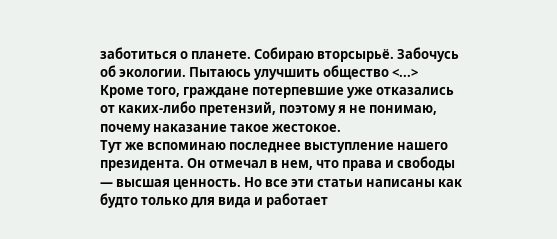заботиться о планете. Собираю вторсырьё. Забочусь об экологии. Пытаюсь улучшить общество <...>
Кроме того, граждане потерпевшие уже отказались от каких-либо претензий, поэтому я не понимаю, почему наказание такое жестокое.
Тут же вспоминаю последнее выступление нашего президента. Он отмечал в нем, что права и свободы — высшая ценность. Но все эти статьи написаны как будто только для вида и работает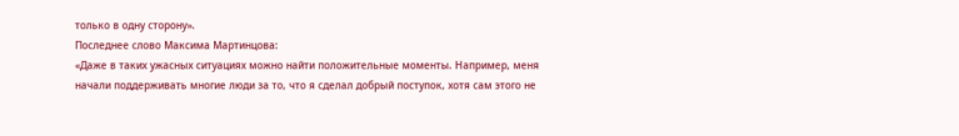только в одну сторону».
Последнее слово Максима Мартинцова:
«Даже в таких ужасных ситуациях можно найти положительные моменты. Например, меня начали поддерживать многие люди за то, что я сделал добрый поступок, хотя сам этого не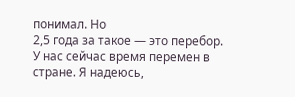понимал. Но
2,5 года за такое — это перебор.
У нас сейчас время перемен в стране. Я надеюсь,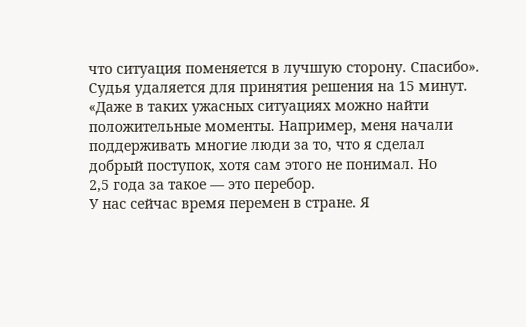что ситуация поменяется в лучшую сторону. Спасибо».
Судья удаляется для принятия решения на 15 минут.
«Даже в таких ужасных ситуациях можно найти положительные моменты. Например, меня начали поддерживать многие люди за то, что я сделал добрый поступок, хотя сам этого не понимал. Но
2,5 года за такое — это перебор.
У нас сейчас время перемен в стране. Я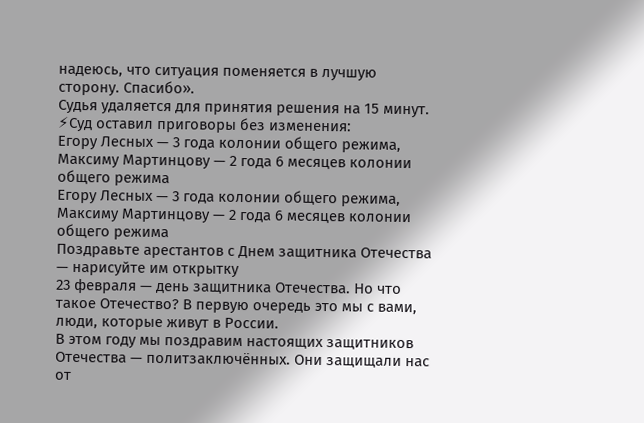надеюсь, что ситуация поменяется в лучшую сторону. Спасибо».
Судья удаляется для принятия решения на 15 минут.
⚡Суд оставил приговоры без изменения:
Егору Лесных — 3 года колонии общего режима,
Максиму Мартинцову — 2 года 6 месяцев колонии общего режима
Егору Лесных — 3 года колонии общего режима,
Максиму Мартинцову — 2 года 6 месяцев колонии общего режима
Поздравьте арестантов с Днем защитника Отечества — нарисуйте им открытку
23 февраля — день защитника Отечества. Но что такое Отечество? В первую очередь это мы с вами, люди, которые живут в России.
В этом году мы поздравим настоящих защитников Отечества — политзаключённых. Они защищали нас от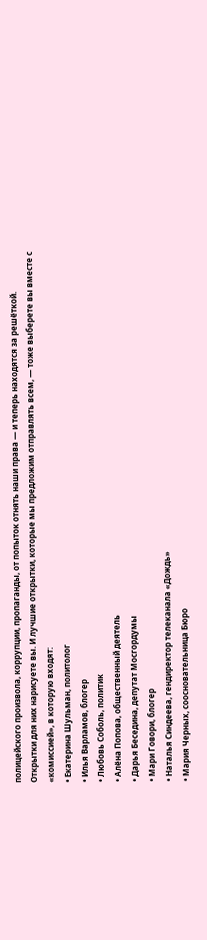полицейского произвола, коррупции, пропаганды, от попыток отнять наши права — и теперь находятся за решёткой.
Открытки для них нарисуете вы. И лучшие открытки, которые мы предложим отправлять всем, — тоже выберете вы вместе с «комиссией», в которую входят:
• Екатерина Шульман, политолог
• Илья Варламов, блогер
• Любовь Соболь, политик
• Алёна Попова, общественный деятель
• Дарья Беседина, депутат Мосгордумы
• Мари Говори, блогер
• Наталья Синдеева, гендиректор телеканала «Дождь»
• Мария Черных, соосновательница Бюро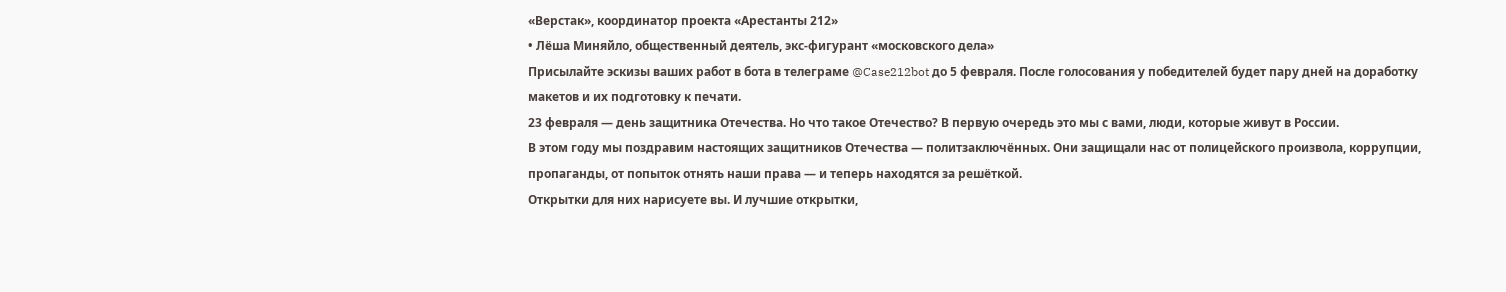«Верстак», координатор проекта «Арестанты 212»
• Лёша Миняйло, общественный деятель, экс-фигурант «московского дела»
Присылайте эскизы ваших работ в бота в телеграме @Case212bot до 5 февраля. После голосования у победителей будет пару дней на доработку макетов и их подготовку к печати.
23 февраля — день защитника Отечества. Но что такое Отечество? В первую очередь это мы с вами, люди, которые живут в России.
В этом году мы поздравим настоящих защитников Отечества — политзаключённых. Они защищали нас от полицейского произвола, коррупции, пропаганды, от попыток отнять наши права — и теперь находятся за решёткой.
Открытки для них нарисуете вы. И лучшие открытки,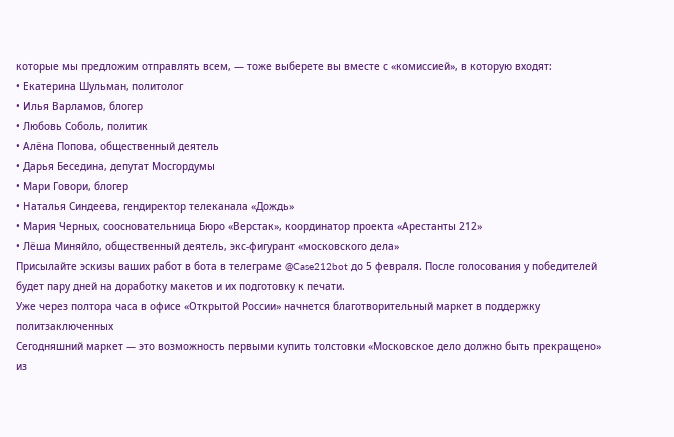которые мы предложим отправлять всем, — тоже выберете вы вместе с «комиссией», в которую входят:
• Екатерина Шульман, политолог
• Илья Варламов, блогер
• Любовь Соболь, политик
• Алёна Попова, общественный деятель
• Дарья Беседина, депутат Мосгордумы
• Мари Говори, блогер
• Наталья Синдеева, гендиректор телеканала «Дождь»
• Мария Черных, соосновательница Бюро «Верстак», координатор проекта «Арестанты 212»
• Лёша Миняйло, общественный деятель, экс-фигурант «московского дела»
Присылайте эскизы ваших работ в бота в телеграме @Case212bot до 5 февраля. После голосования у победителей будет пару дней на доработку макетов и их подготовку к печати.
Уже через полтора часа в офисе «Открытой России» начнется благотворительный маркет в поддержку политзаключенных
Сегодняшний маркет — это возможность первыми купить толстовки «Московское дело должно быть прекращено» из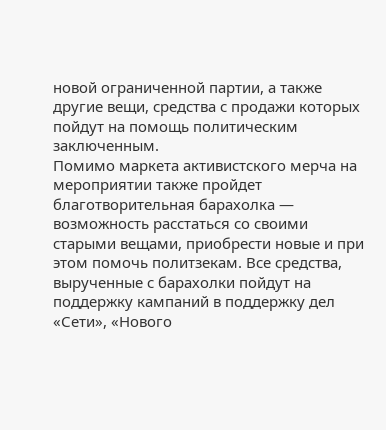новой ограниченной партии, а также другие вещи, средства с продажи которых пойдут на помощь политическим заключенным.
Помимо маркета активистского мерча на мероприятии также пройдет благотворительная барахолка — возможность расстаться со своими старыми вещами, приобрести новые и при этом помочь политзекам. Все средства, вырученные с барахолки пойдут на поддержку кампаний в поддержку дел «Сети», «Нового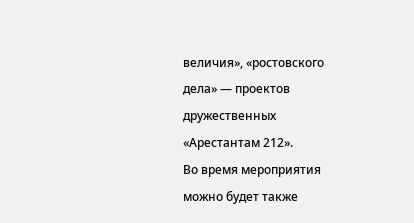величия», «ростовского дела» — проектов дружественных «Арестантам 212».
Во время мероприятия можно будет также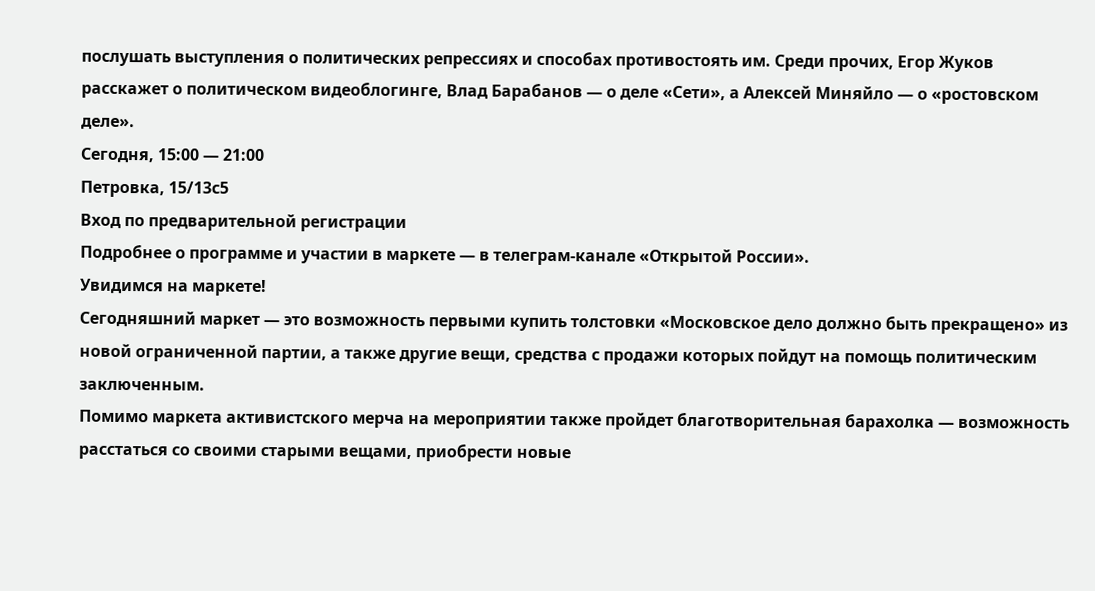послушать выступления о политических репрессиях и способах противостоять им. Среди прочих, Егор Жуков расскажет о политическом видеоблогинге, Влад Барабанов — о деле «Сети», а Алексей Миняйло — о «ростовском деле».
Сегодня, 15:00 — 21:00
Петровка, 15/13с5
Вход по предварительной регистрации
Подробнее о программе и участии в маркете — в телеграм-канале «Открытой России».
Увидимся на маркете!
Сегодняшний маркет — это возможность первыми купить толстовки «Московское дело должно быть прекращено» из новой ограниченной партии, а также другие вещи, средства с продажи которых пойдут на помощь политическим заключенным.
Помимо маркета активистского мерча на мероприятии также пройдет благотворительная барахолка — возможность расстаться со своими старыми вещами, приобрести новые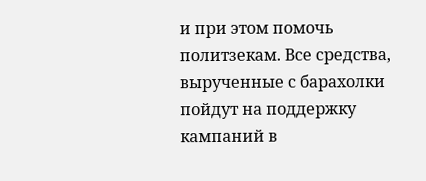и при этом помочь политзекам. Все средства, вырученные с барахолки пойдут на поддержку кампаний в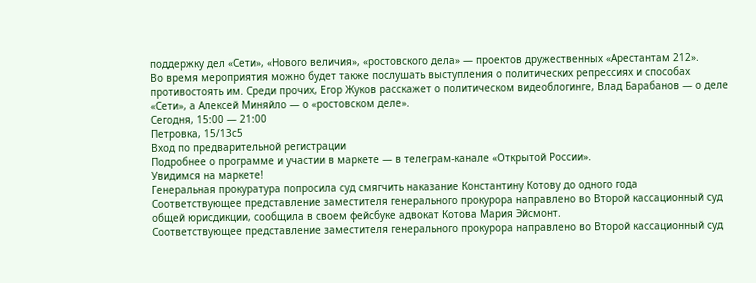поддержку дел «Сети», «Нового величия», «ростовского дела» — проектов дружественных «Арестантам 212».
Во время мероприятия можно будет также послушать выступления о политических репрессиях и способах противостоять им. Среди прочих, Егор Жуков расскажет о политическом видеоблогинге, Влад Барабанов — о деле «Сети», а Алексей Миняйло — о «ростовском деле».
Сегодня, 15:00 — 21:00
Петровка, 15/13с5
Вход по предварительной регистрации
Подробнее о программе и участии в маркете — в телеграм-канале «Открытой России».
Увидимся на маркете!
Генеральная прокуратура попросила суд смягчить наказание Константину Котову до одного года
Соответствующее представление заместителя генерального прокурора направлено во Второй кассационный суд общей юрисдикции, сообщила в своем фейсбуке адвокат Котова Мария Эйсмонт.
Соответствующее представление заместителя генерального прокурора направлено во Второй кассационный суд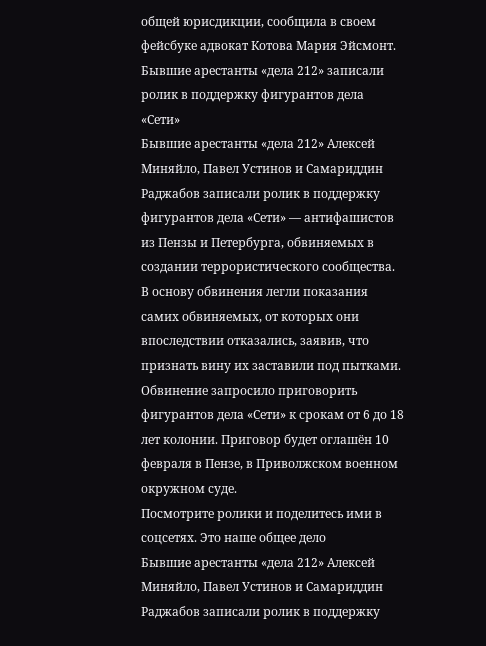общей юрисдикции, сообщила в своем фейсбуке адвокат Котова Мария Эйсмонт.
Бывшие арестанты «дела 212» записали ролик в поддержку фигурантов дела «Сети»
Бывшие арестанты «дела 212» Алексей Миняйло, Павел Устинов и Самариддин Раджабов записали ролик в поддержку фигурантов дела «Сети» — антифашистов из Пензы и Петербурга, обвиняемых в создании террористического сообщества. В основу обвинения легли показания самих обвиняемых, от которых они впоследствии отказались, заявив, что признать вину их заставили под пытками.
Обвинение запросило приговорить фигурантов дела «Сети» к срокам от 6 до 18 лет колонии. Приговор будет оглашён 10 февраля в Пензе, в Приволжском военном окружном суде.
Посмотрите ролики и поделитесь ими в соцсетях. Это наше общее дело
Бывшие арестанты «дела 212» Алексей Миняйло, Павел Устинов и Самариддин Раджабов записали ролик в поддержку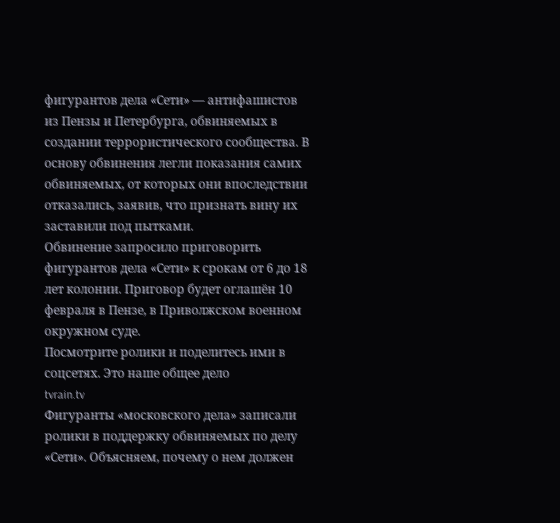фигурантов дела «Сети» — антифашистов из Пензы и Петербурга, обвиняемых в создании террористического сообщества. В основу обвинения легли показания самих обвиняемых, от которых они впоследствии отказались, заявив, что признать вину их заставили под пытками.
Обвинение запросило приговорить фигурантов дела «Сети» к срокам от 6 до 18 лет колонии. Приговор будет оглашён 10 февраля в Пензе, в Приволжском военном окружном суде.
Посмотрите ролики и поделитесь ими в соцсетях. Это наше общее дело
tvrain.tv
Фигуранты «московского дела» записали ролики в поддержку обвиняемых по делу «Сети». Объясняем, почему о нем должен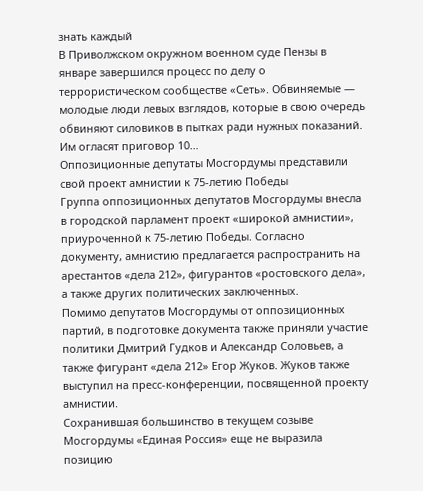знать каждый
В Приволжском окружном военном суде Пензы в январе завершился процесс по делу о террористическом сообществе «Сеть». Обвиняемые — молодые люди левых взглядов, которые в свою очередь обвиняют силовиков в пытках ради нужных показаний. Им огласят приговор 10…
Оппозиционные депутаты Мосгордумы представили свой проект амнистии к 75-летию Победы
Группа оппозиционных депутатов Мосгордумы внесла в городской парламент проект «широкой амнистии», приуроченной к 75-летию Победы. Согласно документу, амнистию предлагается распространить на арестантов «дела 212», фигурантов «ростовского дела», а также других политических заключенных.
Помимо депутатов Мосгордумы от оппозиционных партий, в подготовке документа также приняли участие политики Дмитрий Гудков и Александр Соловьев, а также фигурант «дела 212» Егор Жуков. Жуков также выступил на пресс-конференции, посвященной проекту амнистии.
Сохранившая большинство в текущем созыве Мосгордумы «Единая Россия» еще не выразила позицию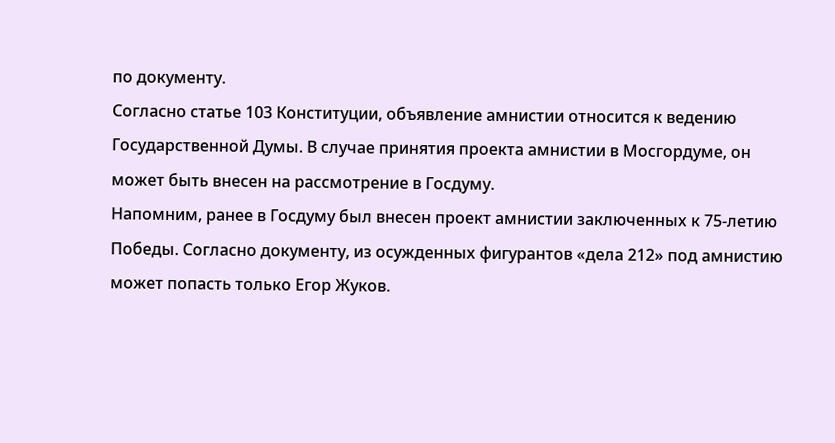по документу.
Согласно статье 103 Конституции, объявление амнистии относится к ведению Государственной Думы. В случае принятия проекта амнистии в Мосгордуме, он может быть внесен на рассмотрение в Госдуму.
Напомним, ранее в Госдуму был внесен проект амнистии заключенных к 75-летию Победы. Согласно документу, из осужденных фигурантов «дела 212» под амнистию может попасть только Егор Жуков.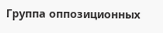Группа оппозиционных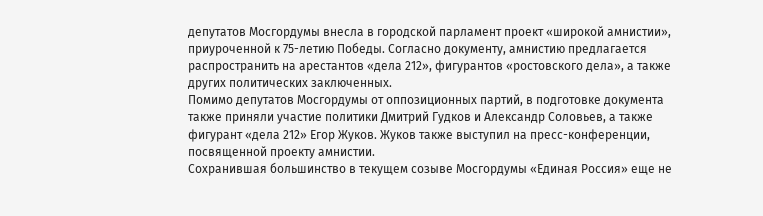депутатов Мосгордумы внесла в городской парламент проект «широкой амнистии», приуроченной к 75-летию Победы. Согласно документу, амнистию предлагается распространить на арестантов «дела 212», фигурантов «ростовского дела», а также других политических заключенных.
Помимо депутатов Мосгордумы от оппозиционных партий, в подготовке документа также приняли участие политики Дмитрий Гудков и Александр Соловьев, а также фигурант «дела 212» Егор Жуков. Жуков также выступил на пресс-конференции, посвященной проекту амнистии.
Сохранившая большинство в текущем созыве Мосгордумы «Единая Россия» еще не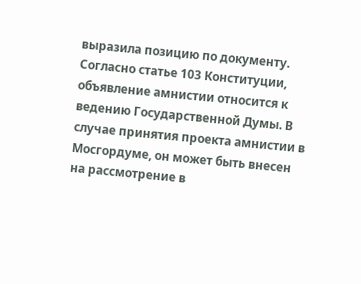выразила позицию по документу.
Согласно статье 103 Конституции, объявление амнистии относится к ведению Государственной Думы. В случае принятия проекта амнистии в Мосгордуме, он может быть внесен на рассмотрение в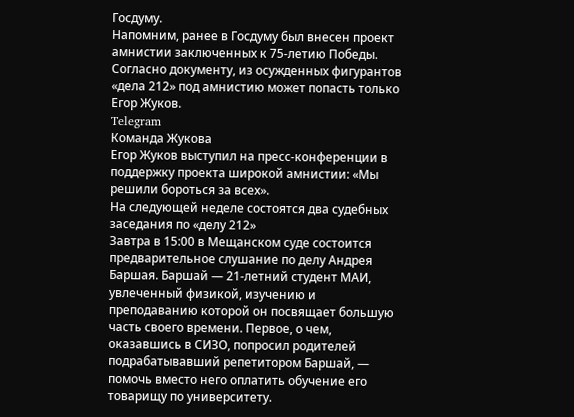Госдуму.
Напомним, ранее в Госдуму был внесен проект амнистии заключенных к 75-летию Победы. Согласно документу, из осужденных фигурантов «дела 212» под амнистию может попасть только Егор Жуков.
Telegram
Команда Жукова
Егор Жуков выступил на пресс-конференции в поддержку проекта широкой амнистии: «Мы решили бороться за всех».
На следующей неделе состоятся два судебных заседания по «делу 212»
Завтра в 15:00 в Мещанском суде состоится предварительное слушание по делу Андрея Баршая. Баршай — 21-летний студент МАИ, увлеченный физикой, изучению и преподаванию которой он посвящает большую часть своего времени. Первое, о чем, оказавшись в СИЗО, попросил родителей подрабатывавший репетитором Баршай, — помочь вместо него оплатить обучение его товарищу по университету.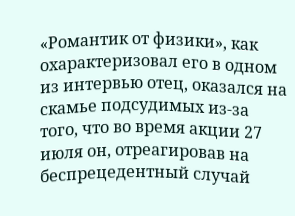«Романтик от физики», как охарактеризовал его в одном из интервью отец, оказался на скамье подсудимых из-за того, что во время акции 27 июля он, отреагировав на беспрецедентный случай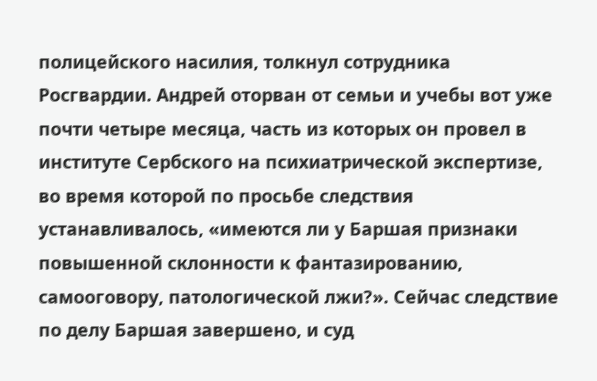полицейского насилия, толкнул сотрудника Росгвардии. Андрей оторван от семьи и учебы вот уже почти четыре месяца, часть из которых он провел в институте Сербского на психиатрической экспертизе, во время которой по просьбе следствия устанавливалось, «имеются ли у Баршая признаки повышенной склонности к фантазированию, самооговору, патологической лжи?». Сейчас следствие по делу Баршая завершено, и суд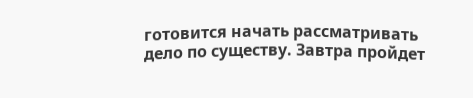готовится начать рассматривать дело по существу. Завтра пройдет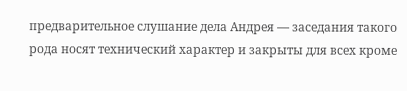предварительное слушание дела Андрея — заседания такого рода носят технический характер и закрыты для всех кроме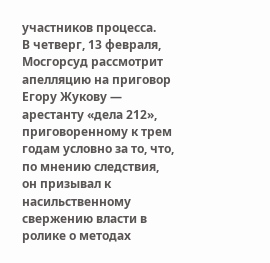участников процесса.
В четверг, 13 февраля, Мосгорсуд рассмотрит апелляцию на приговор Егору Жукову — арестанту «дела 212», приговоренному к трем годам условно за то, что, по мнению следствия, он призывал к насильственному свержению власти в ролике о методах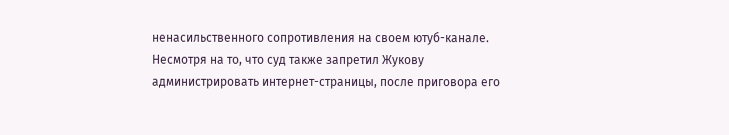ненасильственного сопротивления на своем ютуб-канале. Несмотря на то, что суд также запретил Жукову администрировать интернет-страницы, после приговора его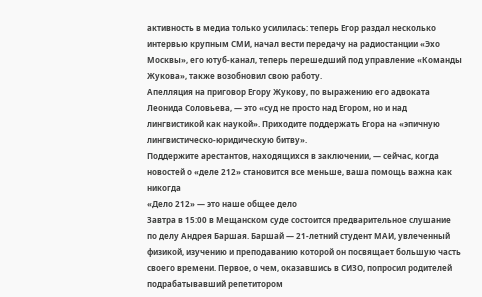активность в медиа только усилилась: теперь Егор раздал несколько интервью крупным СМИ, начал вести передачу на радиостанции «Эхо Москвы», его ютуб-канал, теперь перешедший под управление «Команды Жукова», также возобновил свою работу.
Апелляция на приговор Егору Жукову, по выражению его адвоката Леонида Соловьева, — это «суд не просто над Егором, но и над лингвистикой как наукой». Приходите поддержать Егора на «эпичную лингвистическо-юридическую битву».
Поддержите арестантов, находящихся в заключении, — сейчас, когда новостей о «деле 212» становится все меньше, ваша помощь важна как никогда
«Дело 212» — это наше общее дело
Завтра в 15:00 в Мещанском суде состоится предварительное слушание по делу Андрея Баршая. Баршай — 21-летний студент МАИ, увлеченный физикой, изучению и преподаванию которой он посвящает большую часть своего времени. Первое, о чем, оказавшись в СИЗО, попросил родителей подрабатывавший репетитором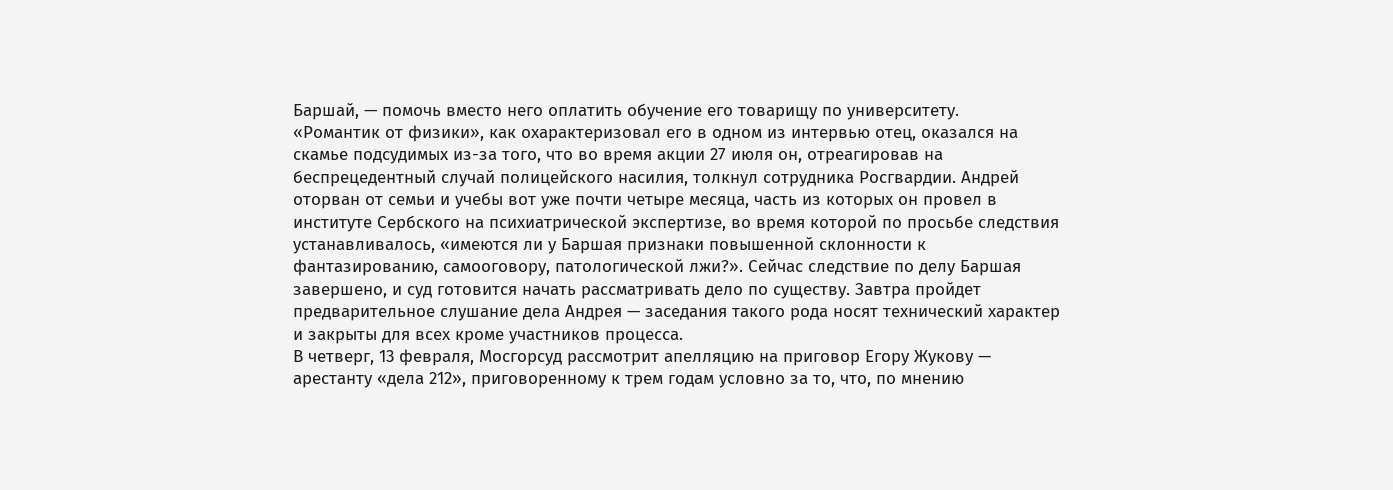Баршай, — помочь вместо него оплатить обучение его товарищу по университету.
«Романтик от физики», как охарактеризовал его в одном из интервью отец, оказался на скамье подсудимых из-за того, что во время акции 27 июля он, отреагировав на беспрецедентный случай полицейского насилия, толкнул сотрудника Росгвардии. Андрей оторван от семьи и учебы вот уже почти четыре месяца, часть из которых он провел в институте Сербского на психиатрической экспертизе, во время которой по просьбе следствия устанавливалось, «имеются ли у Баршая признаки повышенной склонности к фантазированию, самооговору, патологической лжи?». Сейчас следствие по делу Баршая завершено, и суд готовится начать рассматривать дело по существу. Завтра пройдет предварительное слушание дела Андрея — заседания такого рода носят технический характер и закрыты для всех кроме участников процесса.
В четверг, 13 февраля, Мосгорсуд рассмотрит апелляцию на приговор Егору Жукову — арестанту «дела 212», приговоренному к трем годам условно за то, что, по мнению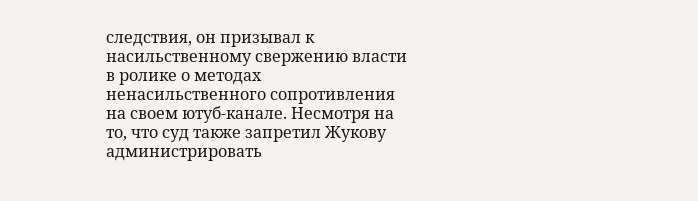следствия, он призывал к насильственному свержению власти в ролике о методах ненасильственного сопротивления на своем ютуб-канале. Несмотря на то, что суд также запретил Жукову администрировать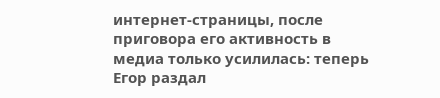интернет-страницы, после приговора его активность в медиа только усилилась: теперь Егор раздал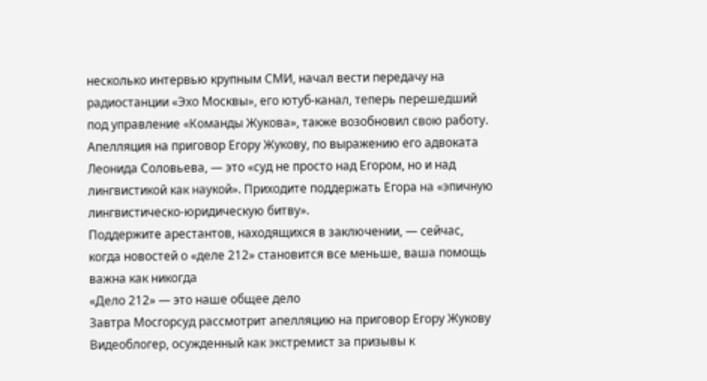несколько интервью крупным СМИ, начал вести передачу на радиостанции «Эхо Москвы», его ютуб-канал, теперь перешедший под управление «Команды Жукова», также возобновил свою работу.
Апелляция на приговор Егору Жукову, по выражению его адвоката Леонида Соловьева, — это «суд не просто над Егором, но и над лингвистикой как наукой». Приходите поддержать Егора на «эпичную лингвистическо-юридическую битву».
Поддержите арестантов, находящихся в заключении, — сейчас, когда новостей о «деле 212» становится все меньше, ваша помощь важна как никогда
«Дело 212» — это наше общее дело
Завтра Мосгорсуд рассмотрит апелляцию на приговор Егору Жукову
Видеоблогер, осужденный как экстремист за призывы к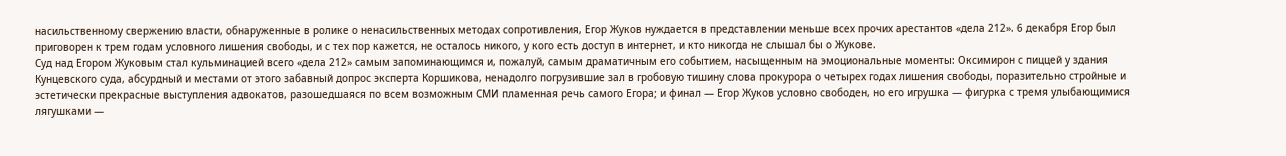насильственному свержению власти, обнаруженные в ролике о ненасильственных методах сопротивления, Егор Жуков нуждается в представлении меньше всех прочих арестантов «дела 212». 6 декабря Егор был приговорен к трем годам условного лишения свободы, и с тех пор кажется, не осталось никого, у кого есть доступ в интернет, и кто никогда не слышал бы о Жукове.
Суд над Егором Жуковым стал кульминацией всего «дела 212» самым запоминающимся и, пожалуй, самым драматичным его событием, насыщенным на эмоциональные моменты: Оксимирон с пиццей у здания Кунцевского суда, абсурдный и местами от этого забавный допрос эксперта Коршикова, ненадолго погрузившие зал в гробовую тишину слова прокурора о четырех годах лишения свободы, поразительно стройные и эстетически прекрасные выступления адвокатов, разошедшаяся по всем возможным СМИ пламенная речь самого Егора; и финал — Егор Жуков условно свободен, но его игрушка — фигурка с тремя улыбающимися лягушками —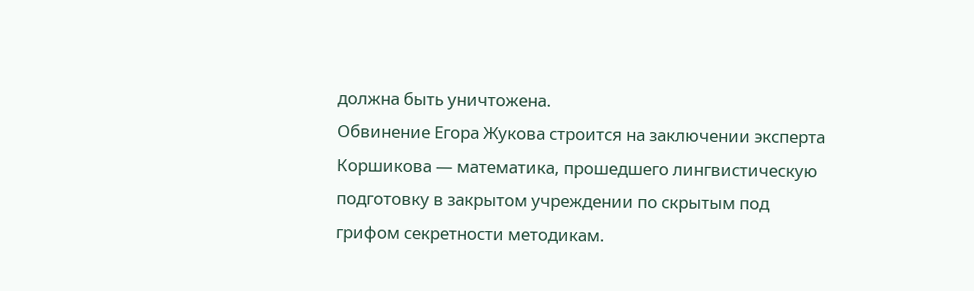должна быть уничтожена.
Обвинение Егора Жукова строится на заключении эксперта Коршикова — математика, прошедшего лингвистическую подготовку в закрытом учреждении по скрытым под грифом секретности методикам.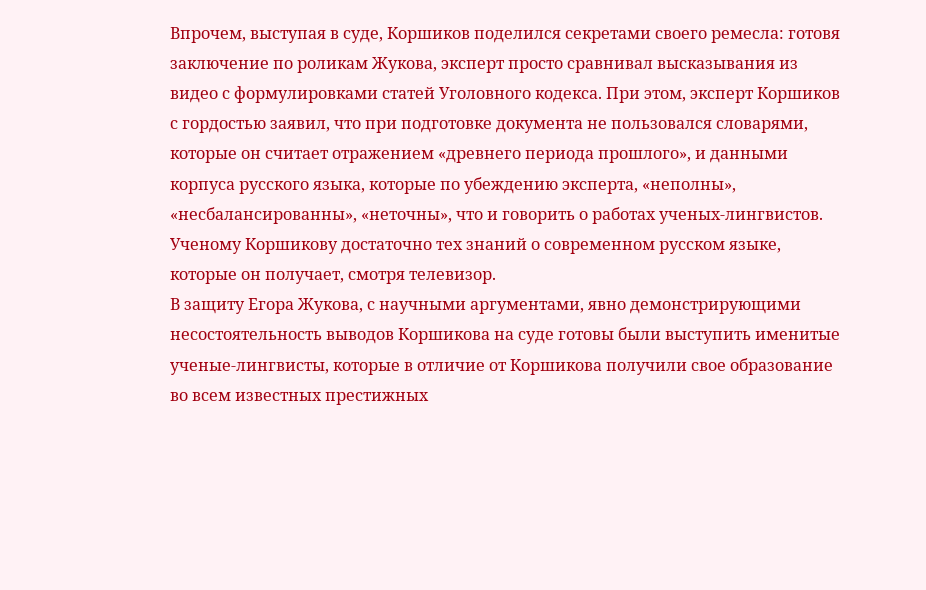Впрочем, выступая в суде, Коршиков поделился секретами своего ремесла: готовя заключение по роликам Жукова, эксперт просто сравнивал высказывания из видео с формулировками статей Уголовного кодекса. При этом, эксперт Коршиков с гордостью заявил, что при подготовке документа не пользовался словарями, которые он считает отражением «древнего периода прошлого», и данными корпуса русского языка, которые по убеждению эксперта, «неполны», «несбалансированны», «неточны», что и говорить о работах ученых-лингвистов. Ученому Коршикову достаточно тех знаний о современном русском языке, которые он получает, смотря телевизор.
В защиту Егора Жукова, с научными аргументами, явно демонстрирующими несостоятельность выводов Коршикова на суде готовы были выступить именитые ученые-лингвисты, которые в отличие от Коршикова получили свое образование во всем известных престижных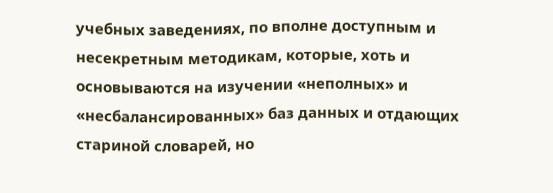учебных заведениях, по вполне доступным и несекретным методикам, которые, хоть и основываются на изучении «неполных» и «несбалансированных» баз данных и отдающих стариной словарей, но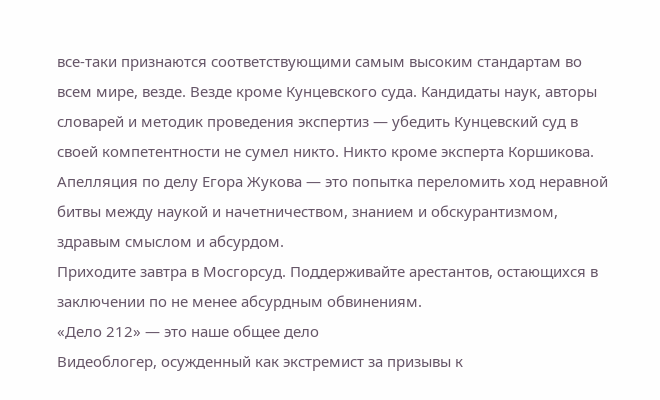все-таки признаются соответствующими самым высоким стандартам во всем мире, везде. Везде кроме Кунцевского суда. Кандидаты наук, авторы словарей и методик проведения экспертиз — убедить Кунцевский суд в своей компетентности не сумел никто. Никто кроме эксперта Коршикова.
Апелляция по делу Егора Жукова — это попытка переломить ход неравной битвы между наукой и начетничеством, знанием и обскурантизмом, здравым смыслом и абсурдом.
Приходите завтра в Мосгорсуд. Поддерживайте арестантов, остающихся в заключении по не менее абсурдным обвинениям.
«Дело 212» — это наше общее дело
Видеоблогер, осужденный как экстремист за призывы к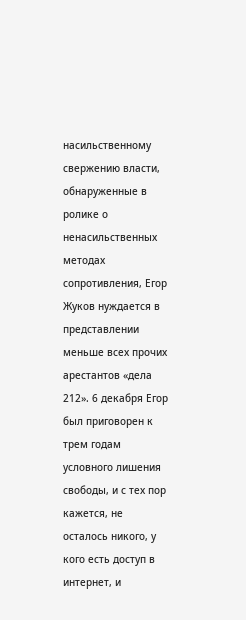насильственному свержению власти, обнаруженные в ролике о ненасильственных методах сопротивления, Егор Жуков нуждается в представлении меньше всех прочих арестантов «дела 212». 6 декабря Егор был приговорен к трем годам условного лишения свободы, и с тех пор кажется, не осталось никого, у кого есть доступ в интернет, и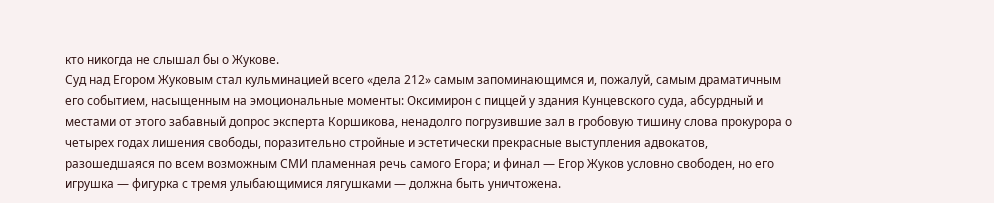кто никогда не слышал бы о Жукове.
Суд над Егором Жуковым стал кульминацией всего «дела 212» самым запоминающимся и, пожалуй, самым драматичным его событием, насыщенным на эмоциональные моменты: Оксимирон с пиццей у здания Кунцевского суда, абсурдный и местами от этого забавный допрос эксперта Коршикова, ненадолго погрузившие зал в гробовую тишину слова прокурора о четырех годах лишения свободы, поразительно стройные и эстетически прекрасные выступления адвокатов, разошедшаяся по всем возможным СМИ пламенная речь самого Егора; и финал — Егор Жуков условно свободен, но его игрушка — фигурка с тремя улыбающимися лягушками — должна быть уничтожена.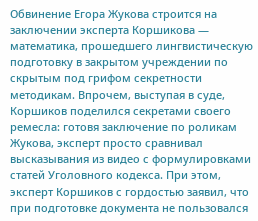Обвинение Егора Жукова строится на заключении эксперта Коршикова — математика, прошедшего лингвистическую подготовку в закрытом учреждении по скрытым под грифом секретности методикам. Впрочем, выступая в суде, Коршиков поделился секретами своего ремесла: готовя заключение по роликам Жукова, эксперт просто сравнивал высказывания из видео с формулировками статей Уголовного кодекса. При этом, эксперт Коршиков с гордостью заявил, что при подготовке документа не пользовался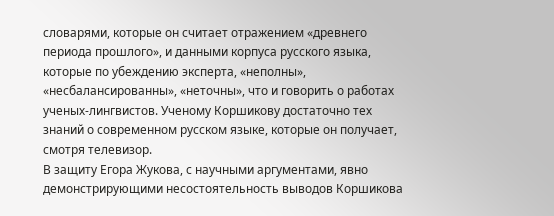словарями, которые он считает отражением «древнего периода прошлого», и данными корпуса русского языка, которые по убеждению эксперта, «неполны», «несбалансированны», «неточны», что и говорить о работах ученых-лингвистов. Ученому Коршикову достаточно тех знаний о современном русском языке, которые он получает, смотря телевизор.
В защиту Егора Жукова, с научными аргументами, явно демонстрирующими несостоятельность выводов Коршикова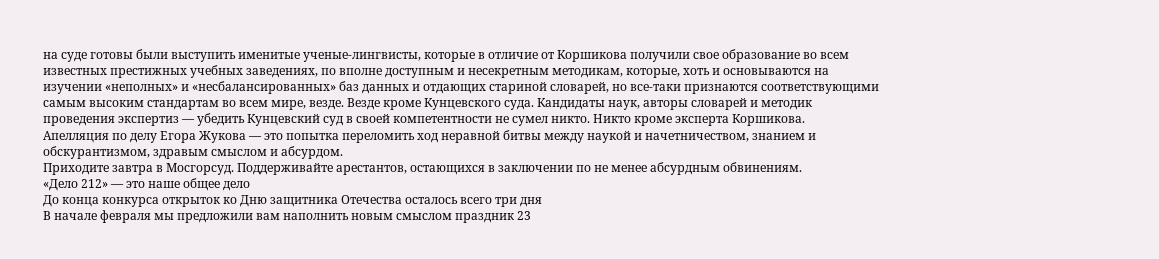на суде готовы были выступить именитые ученые-лингвисты, которые в отличие от Коршикова получили свое образование во всем известных престижных учебных заведениях, по вполне доступным и несекретным методикам, которые, хоть и основываются на изучении «неполных» и «несбалансированных» баз данных и отдающих стариной словарей, но все-таки признаются соответствующими самым высоким стандартам во всем мире, везде. Везде кроме Кунцевского суда. Кандидаты наук, авторы словарей и методик проведения экспертиз — убедить Кунцевский суд в своей компетентности не сумел никто. Никто кроме эксперта Коршикова.
Апелляция по делу Егора Жукова — это попытка переломить ход неравной битвы между наукой и начетничеством, знанием и обскурантизмом, здравым смыслом и абсурдом.
Приходите завтра в Мосгорсуд. Поддерживайте арестантов, остающихся в заключении по не менее абсурдным обвинениям.
«Дело 212» — это наше общее дело
До конца конкурса открыток ко Дню защитника Отечества осталось всего три дня
В начале февраля мы предложили вам наполнить новым смыслом праздник 23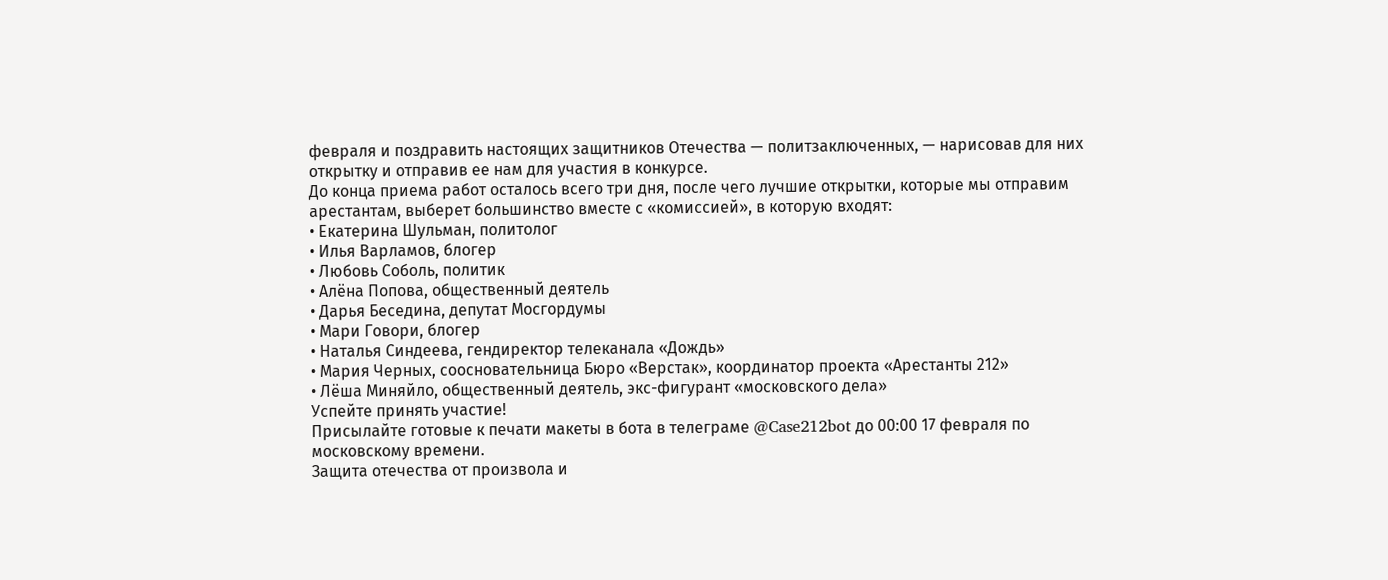февраля и поздравить настоящих защитников Отечества — политзаключенных, — нарисовав для них открытку и отправив ее нам для участия в конкурсе.
До конца приема работ осталось всего три дня, после чего лучшие открытки, которые мы отправим арестантам, выберет большинство вместе с «комиссией», в которую входят:
• Екатерина Шульман, политолог
• Илья Варламов, блогер
• Любовь Соболь, политик
• Алёна Попова, общественный деятель
• Дарья Беседина, депутат Мосгордумы
• Мари Говори, блогер
• Наталья Синдеева, гендиректор телеканала «Дождь»
• Мария Черных, соосновательница Бюро «Верстак», координатор проекта «Арестанты 212»
• Лёша Миняйло, общественный деятель, экс-фигурант «московского дела»
Успейте принять участие!
Присылайте готовые к печати макеты в бота в телеграме @Case212bot до 00:00 17 февраля по московскому времени.
Защита отечества от произвола и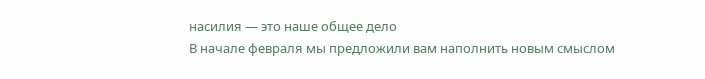насилия — это наше общее дело
В начале февраля мы предложили вам наполнить новым смыслом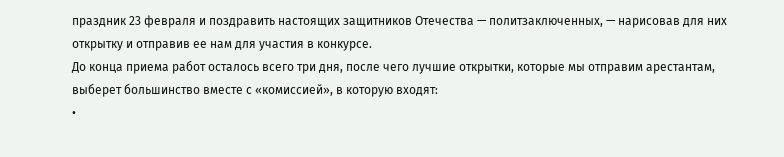праздник 23 февраля и поздравить настоящих защитников Отечества — политзаключенных, — нарисовав для них открытку и отправив ее нам для участия в конкурсе.
До конца приема работ осталось всего три дня, после чего лучшие открытки, которые мы отправим арестантам, выберет большинство вместе с «комиссией», в которую входят:
•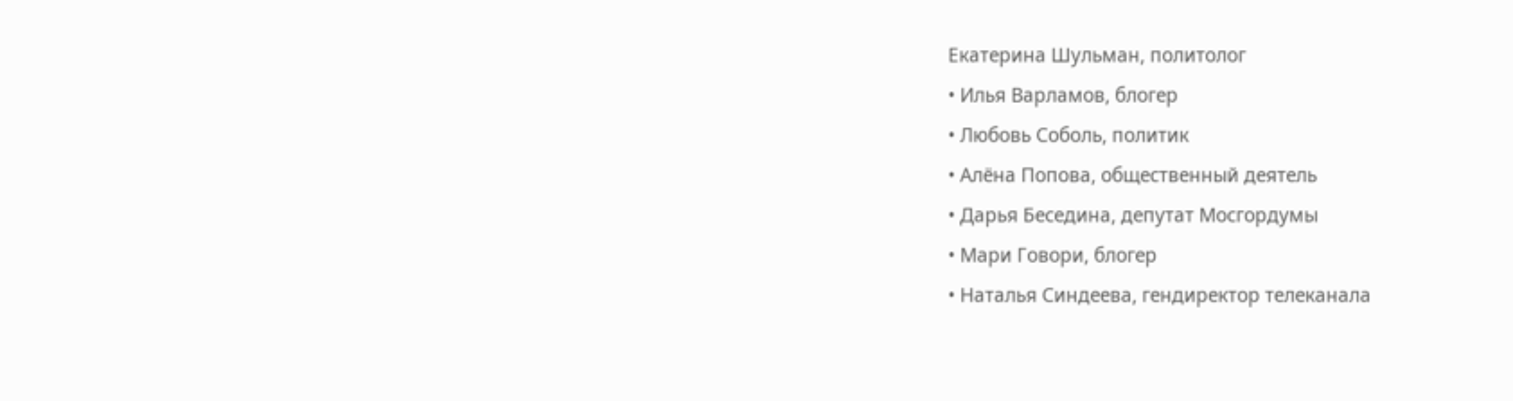Екатерина Шульман, политолог
• Илья Варламов, блогер
• Любовь Соболь, политик
• Алёна Попова, общественный деятель
• Дарья Беседина, депутат Мосгордумы
• Мари Говори, блогер
• Наталья Синдеева, гендиректор телеканала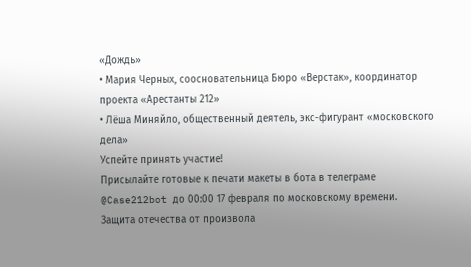«Дождь»
• Мария Черных, соосновательница Бюро «Верстак», координатор проекта «Арестанты 212»
• Лёша Миняйло, общественный деятель, экс-фигурант «московского дела»
Успейте принять участие!
Присылайте готовые к печати макеты в бота в телеграме @Case212bot до 00:00 17 февраля по московскому времени.
Защита отечества от произвола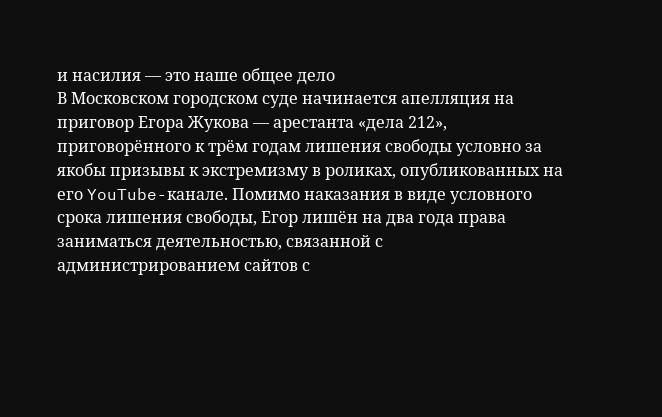и насилия — это наше общее дело
В Московском городском суде начинается апелляция на приговор Егора Жукова — арестанта «дела 212», приговорённого к трём годам лишения свободы условно за якобы призывы к экстремизму в роликах, опубликованных на его YouTube-канале. Помимо наказания в виде условного срока лишения свободы, Егор лишён на два года права заниматься деятельностью, связанной с администрированием сайтов с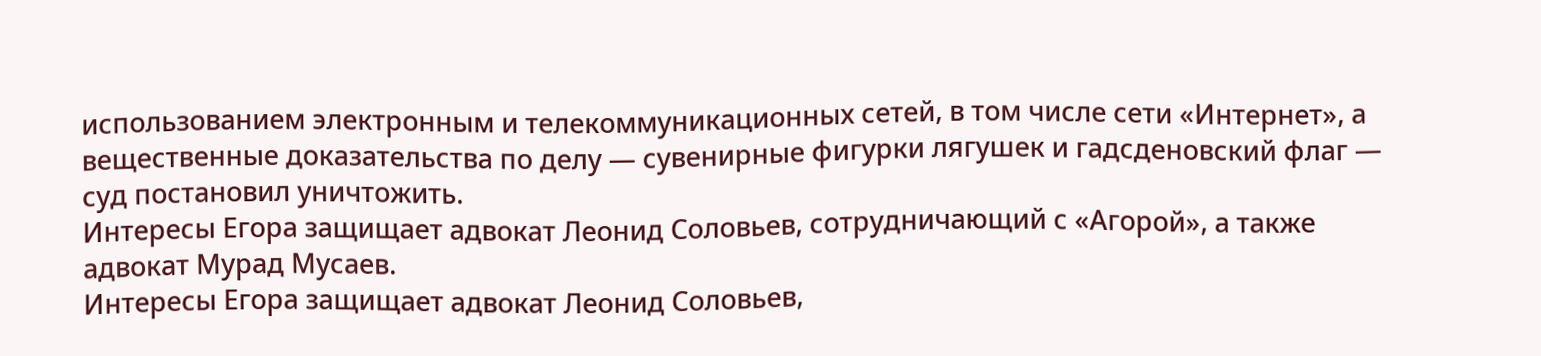использованием электронным и телекоммуникационных сетей, в том числе сети «Интернет», а вещественные доказательства по делу — сувенирные фигурки лягушек и гадсденовский флаг — суд постановил уничтожить.
Интересы Егора защищает адвокат Леонид Соловьев, сотрудничающий с «Агорой», а также адвокат Мурад Мусаев.
Интересы Егора защищает адвокат Леонид Соловьев,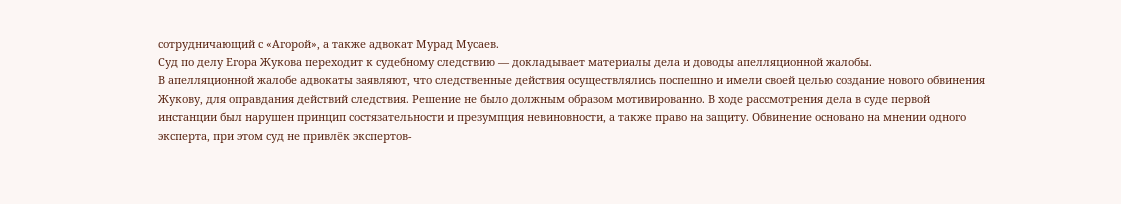сотрудничающий с «Агорой», а также адвокат Мурад Мусаев.
Суд по делу Егора Жукова переходит к судебному следствию — докладывает материалы дела и доводы апелляционной жалобы.
В апелляционной жалобе адвокаты заявляют, что следственные действия осуществлялись поспешно и имели своей целью создание нового обвинения Жукову, для оправдания действий следствия. Решение не было должным образом мотивированно. В ходе рассмотрения дела в суде первой инстанции был нарушен принцип состязательности и презумпция невиновности, а также право на защиту. Обвинение основано на мнении одного эксперта, при этом суд не привлёк экспертов-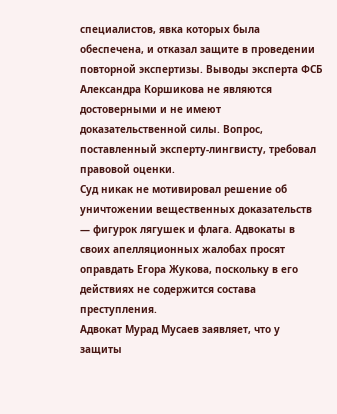специалистов, явка которых была обеспечена, и отказал защите в проведении повторной экспертизы. Выводы эксперта ФСБ Александра Коршикова не являются достоверными и не имеют доказательственной силы. Вопрос, поставленный эксперту-лингвисту, требовал правовой оценки.
Суд никак не мотивировал решение об уничтожении вещественных доказательств — фигурок лягушек и флага. Адвокаты в своих апелляционных жалобах просят оправдать Егора Жукова, поскольку в его действиях не содержится состава преступления.
Адвокат Мурад Мусаев заявляет, что у защиты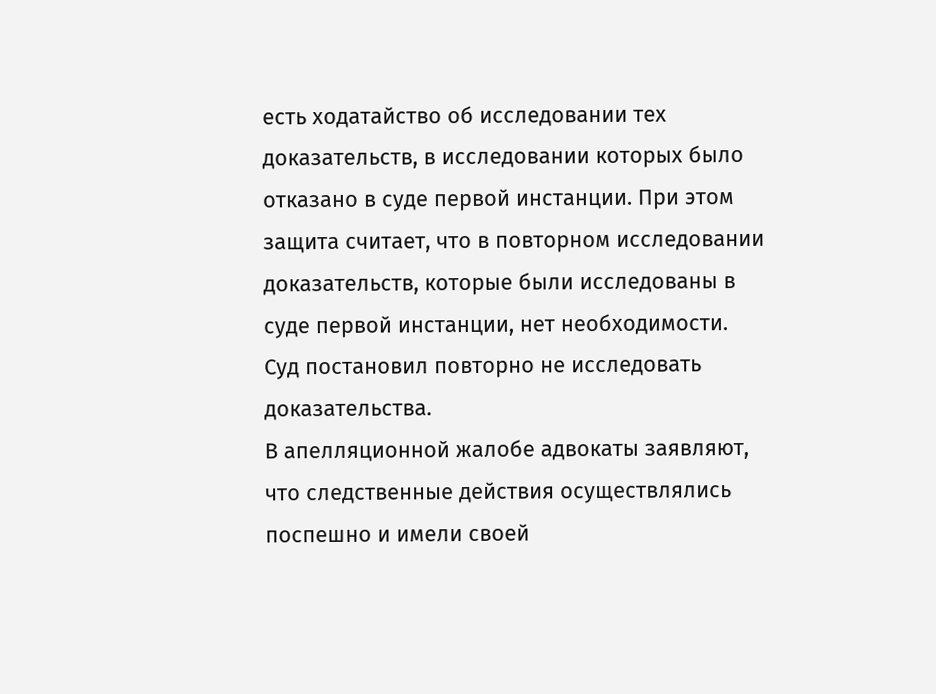есть ходатайство об исследовании тех доказательств, в исследовании которых было отказано в суде первой инстанции. При этом защита считает, что в повторном исследовании доказательств, которые были исследованы в суде первой инстанции, нет необходимости.
Суд постановил повторно не исследовать доказательства.
В апелляционной жалобе адвокаты заявляют, что следственные действия осуществлялись поспешно и имели своей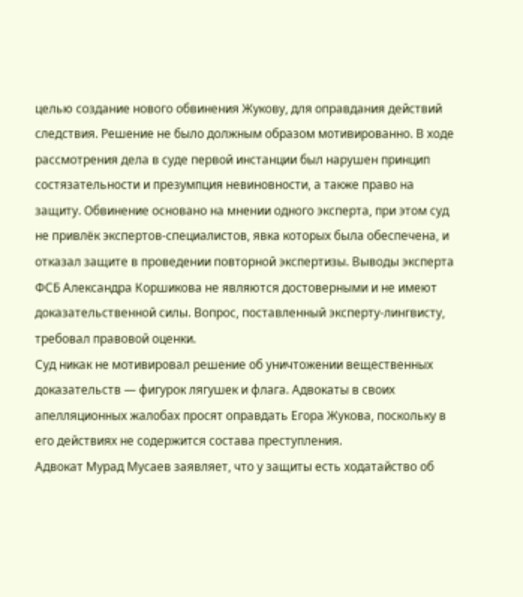целью создание нового обвинения Жукову, для оправдания действий следствия. Решение не было должным образом мотивированно. В ходе рассмотрения дела в суде первой инстанции был нарушен принцип состязательности и презумпция невиновности, а также право на защиту. Обвинение основано на мнении одного эксперта, при этом суд не привлёк экспертов-специалистов, явка которых была обеспечена, и отказал защите в проведении повторной экспертизы. Выводы эксперта ФСБ Александра Коршикова не являются достоверными и не имеют доказательственной силы. Вопрос, поставленный эксперту-лингвисту, требовал правовой оценки.
Суд никак не мотивировал решение об уничтожении вещественных доказательств — фигурок лягушек и флага. Адвокаты в своих апелляционных жалобах просят оправдать Егора Жукова, поскольку в его действиях не содержится состава преступления.
Адвокат Мурад Мусаев заявляет, что у защиты есть ходатайство об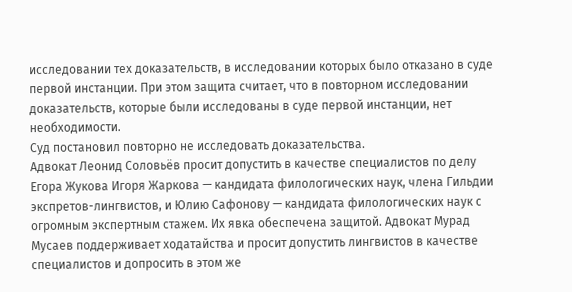исследовании тех доказательств, в исследовании которых было отказано в суде первой инстанции. При этом защита считает, что в повторном исследовании доказательств, которые были исследованы в суде первой инстанции, нет необходимости.
Суд постановил повторно не исследовать доказательства.
Адвокат Леонид Соловьёв просит допустить в качестве специалистов по делу Егора Жукова Игоря Жаркова — кандидата филологических наук, члена Гильдии экспретов-лингвистов, и Юлию Сафонову — кандидата филологических наук с огромным экспертным стажем. Их явка обеспечена защитой. Адвокат Мурад Мусаев поддерживает ходатайства и просит допустить лингвистов в качестве специалистов и допросить в этом же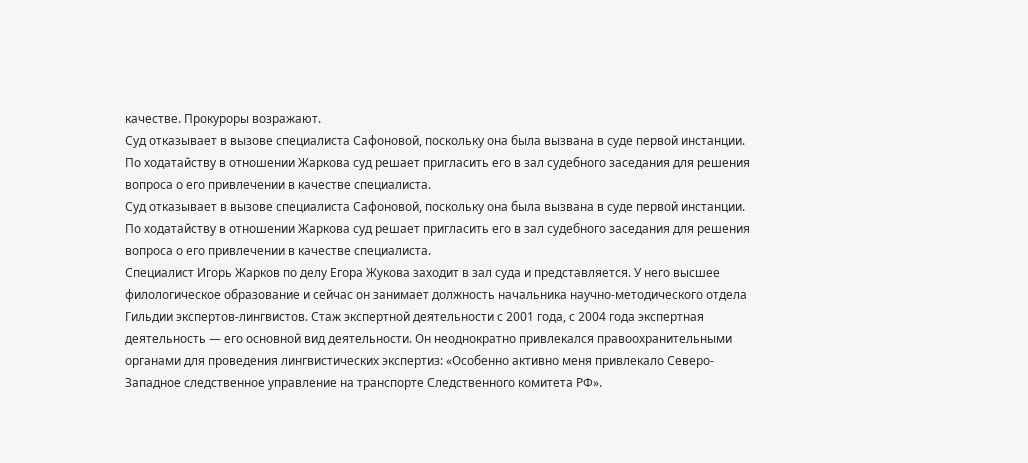качестве. Прокуроры возражают.
Суд отказывает в вызове специалиста Сафоновой, поскольку она была вызвана в суде первой инстанции. По ходатайству в отношении Жаркова суд решает пригласить его в зал судебного заседания для решения вопроса о его привлечении в качестве специалиста.
Суд отказывает в вызове специалиста Сафоновой, поскольку она была вызвана в суде первой инстанции. По ходатайству в отношении Жаркова суд решает пригласить его в зал судебного заседания для решения вопроса о его привлечении в качестве специалиста.
Специалист Игорь Жарков по делу Егора Жукова заходит в зал суда и представляется. У него высшее филологическое образование и сейчас он занимает должность начальника научно-методического отдела Гильдии экспертов-лингвистов. Стаж экспертной деятельности с 2001 года, с 2004 года экспертная деятельность — его основной вид деятельности. Он неоднократно привлекался правоохранительными органами для проведения лингвистических экспертиз: «Особенно активно меня привлекало Северо-Западное следственное управление на транспорте Следственного комитета РФ».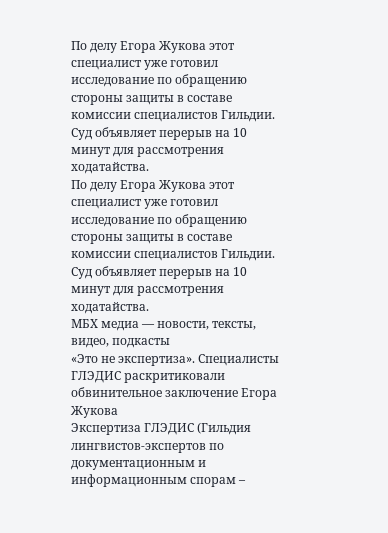По делу Егора Жукова этот специалист уже готовил исследование по обращению стороны защиты в составе комиссии специалистов Гильдии.
Суд объявляет перерыв на 10 минут для рассмотрения ходатайства.
По делу Егора Жукова этот специалист уже готовил исследование по обращению стороны защиты в составе комиссии специалистов Гильдии.
Суд объявляет перерыв на 10 минут для рассмотрения ходатайства.
МБХ медиа — новости, тексты, видео, подкасты
«Это не экспертиза». Специалисты ГЛЭДИС раскритиковали обвинительное заключение Егора Жукова
Экспертиза ГЛЭДИС (Гильдия лингвистов-экспертов по документационным и информационным спорам –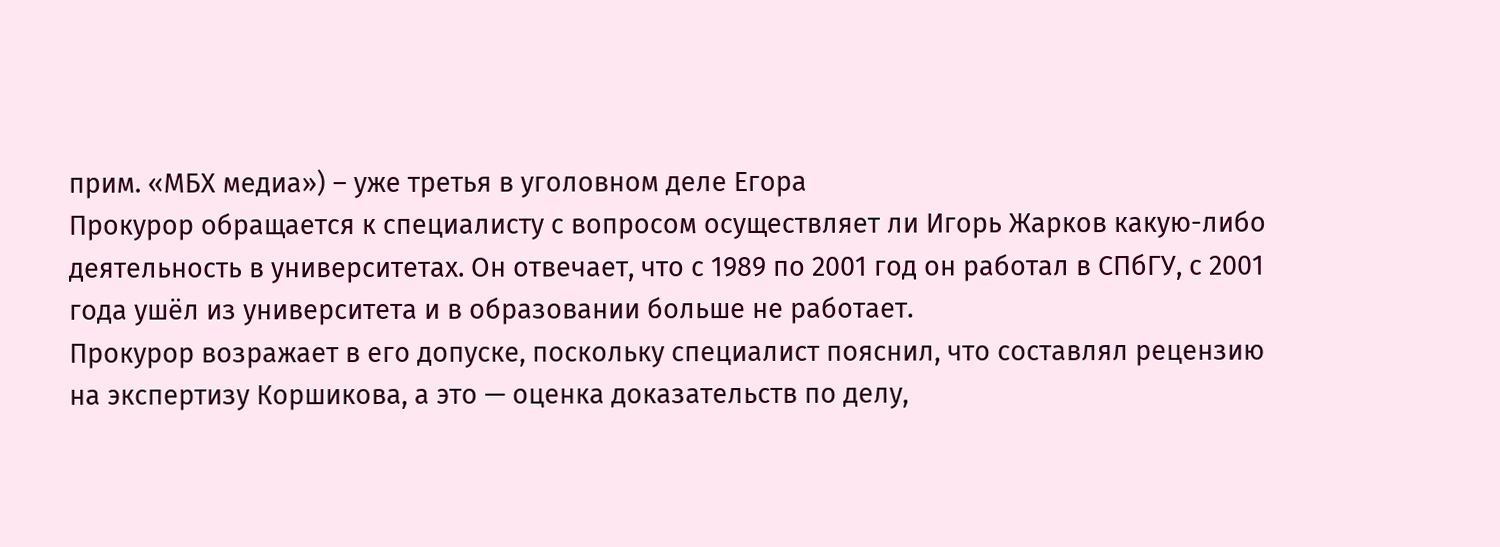прим. «МБХ медиа») – уже третья в уголовном деле Егора
Прокурор обращается к специалисту с вопросом осуществляет ли Игорь Жарков какую-либо деятельность в университетах. Он отвечает, что с 1989 по 2001 год он работал в СПбГУ, с 2001 года ушёл из университета и в образовании больше не работает.
Прокурор возражает в его допуске, поскольку специалист пояснил, что составлял рецензию на экспертизу Коршикова, а это — оценка доказательств по делу,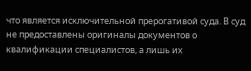что является исключительной прерогативой суда. В суд не предоставлены оригиналы документов о квалификации специалистов, а лишь их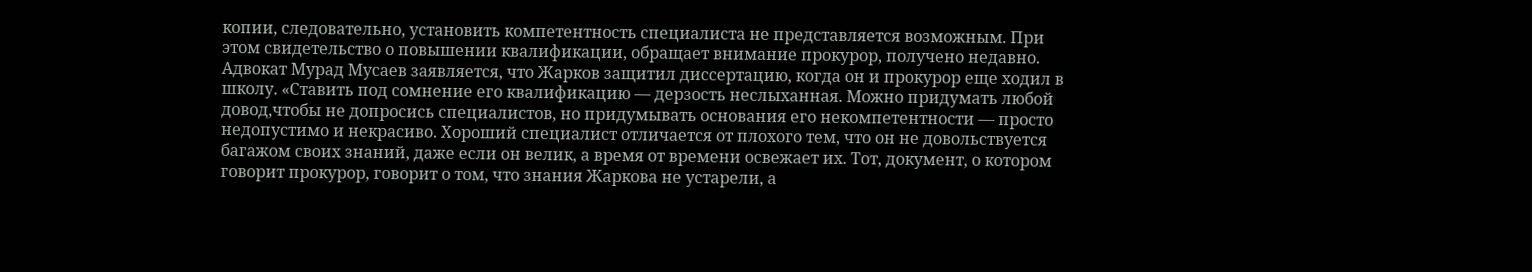копии, следовательно, установить компетентность специалиста не представляется возможным. При этом свидетельство о повышении квалификации, обращает внимание прокурор, получено недавно.
Адвокат Мурад Мусаев заявляется, что Жарков защитил диссертацию, когда он и прокурор еще ходил в школу. «Ставить под сомнение его квалификацию — дерзость неслыханная. Можно придумать любой довод,чтобы не допросись специалистов, но придумывать основания его некомпетентности — просто недопустимо и некрасиво. Хороший специалист отличается от плохого тем, что он не довольствуется багажом своих знаний, даже если он велик, а время от времени освежает их. Тот, документ, о котором говорит прокурор, говорит о том, что знания Жаркова не устарели, а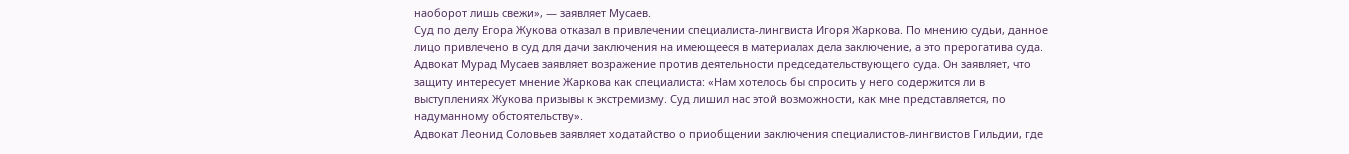наоборот лишь свежи», — заявляет Мусаев.
Суд по делу Егора Жукова отказал в привлечении специалиста-лингвиста Игоря Жаркова. По мнению судьи, данное лицо привлечено в суд для дачи заключения на имеющееся в материалах дела заключение, а это прерогатива суда.
Адвокат Мурад Мусаев заявляет возражение против деятельности председательствующего суда. Он заявляет, что защиту интересует мнение Жаркова как специалиста: «Нам хотелось бы спросить у него содержится ли в выступлениях Жукова призывы к экстремизму. Суд лишил нас этой возможности, как мне представляется, по надуманному обстоятельству».
Адвокат Леонид Соловьев заявляет ходатайство о приобщении заключения специалистов-лингвистов Гильдии, где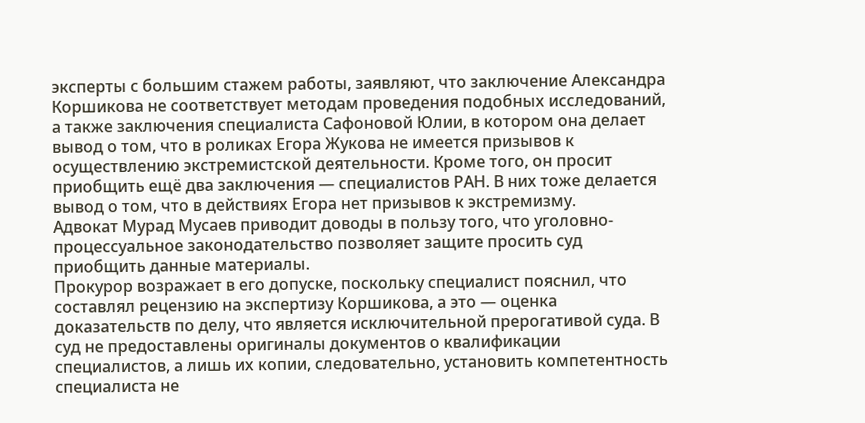эксперты с большим стажем работы, заявляют, что заключение Александра Коршикова не соответствует методам проведения подобных исследований, а также заключения специалиста Сафоновой Юлии, в котором она делает вывод о том, что в роликах Егора Жукова не имеется призывов к осуществлению экстремистской деятельности. Кроме того, он просит приобщить ещё два заключения — специалистов РАН. В них тоже делается вывод о том, что в действиях Егора нет призывов к экстремизму.
Адвокат Мурад Мусаев приводит доводы в пользу того, что уголовно-процессуальное законодательство позволяет защите просить суд приобщить данные материалы.
Прокурор возражает в его допуске, поскольку специалист пояснил, что составлял рецензию на экспертизу Коршикова, а это — оценка доказательств по делу, что является исключительной прерогативой суда. В суд не предоставлены оригиналы документов о квалификации специалистов, а лишь их копии, следовательно, установить компетентность специалиста не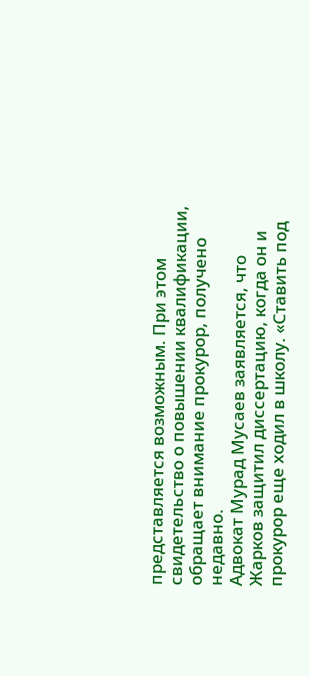представляется возможным. При этом свидетельство о повышении квалификации, обращает внимание прокурор, получено недавно.
Адвокат Мурад Мусаев заявляется, что Жарков защитил диссертацию, когда он и прокурор еще ходил в школу. «Ставить под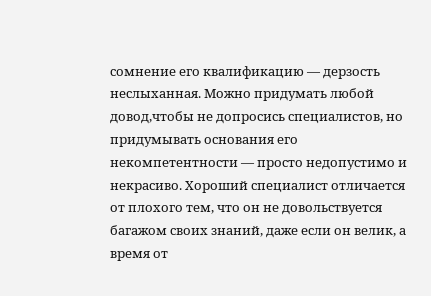сомнение его квалификацию — дерзость неслыханная. Можно придумать любой довод,чтобы не допросись специалистов, но придумывать основания его некомпетентности — просто недопустимо и некрасиво. Хороший специалист отличается от плохого тем, что он не довольствуется багажом своих знаний, даже если он велик, а время от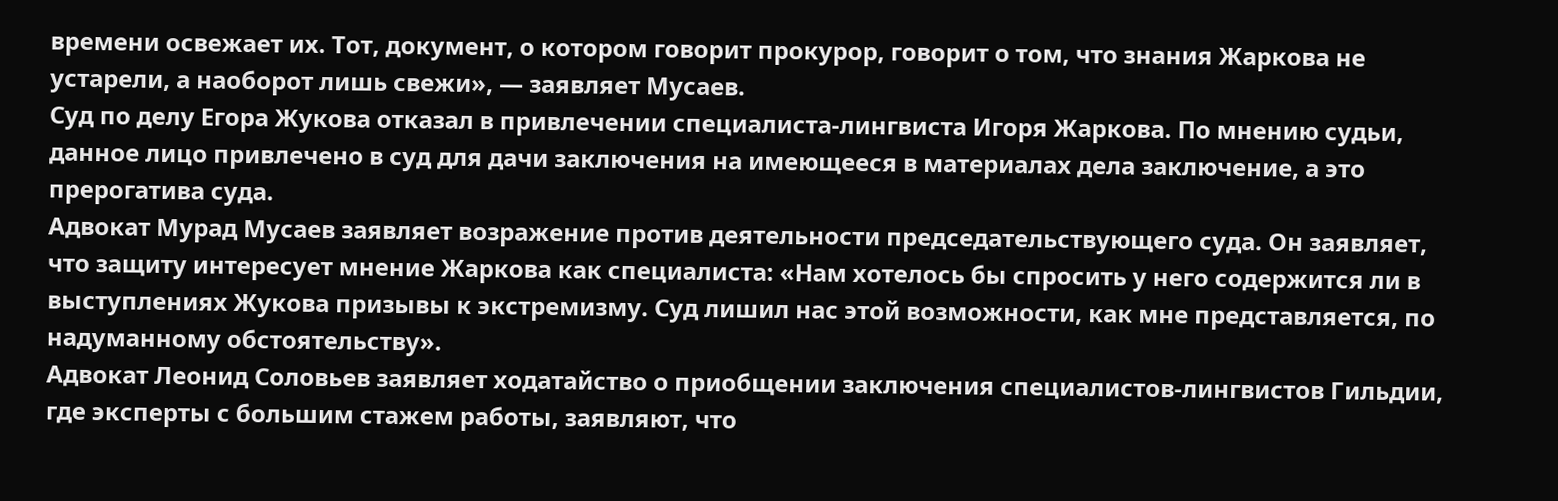времени освежает их. Тот, документ, о котором говорит прокурор, говорит о том, что знания Жаркова не устарели, а наоборот лишь свежи», — заявляет Мусаев.
Суд по делу Егора Жукова отказал в привлечении специалиста-лингвиста Игоря Жаркова. По мнению судьи, данное лицо привлечено в суд для дачи заключения на имеющееся в материалах дела заключение, а это прерогатива суда.
Адвокат Мурад Мусаев заявляет возражение против деятельности председательствующего суда. Он заявляет, что защиту интересует мнение Жаркова как специалиста: «Нам хотелось бы спросить у него содержится ли в выступлениях Жукова призывы к экстремизму. Суд лишил нас этой возможности, как мне представляется, по надуманному обстоятельству».
Адвокат Леонид Соловьев заявляет ходатайство о приобщении заключения специалистов-лингвистов Гильдии, где эксперты с большим стажем работы, заявляют, что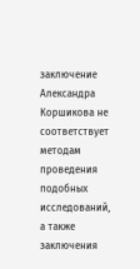заключение Александра Коршикова не соответствует методам проведения подобных исследований, а также заключения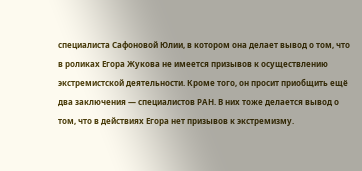специалиста Сафоновой Юлии, в котором она делает вывод о том, что в роликах Егора Жукова не имеется призывов к осуществлению экстремистской деятельности. Кроме того, он просит приобщить ещё два заключения — специалистов РАН. В них тоже делается вывод о том, что в действиях Егора нет призывов к экстремизму.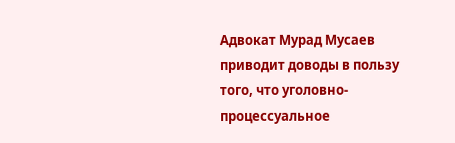Адвокат Мурад Мусаев приводит доводы в пользу того, что уголовно-процессуальное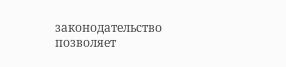законодательство позволяет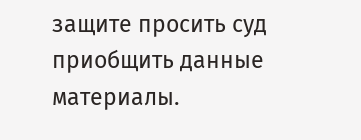защите просить суд приобщить данные материалы.